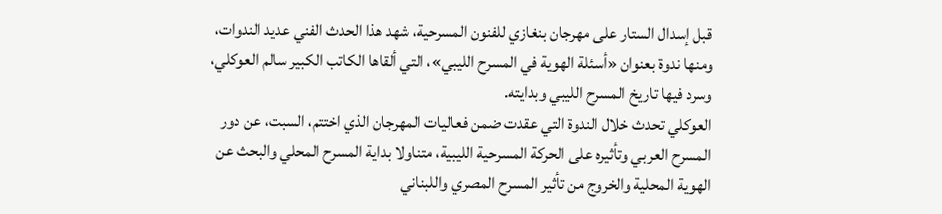قبل إسدال الستار على مهرجان بنغازي للفنون المسرحية، شهد هذا الحدث الفني عديد الندوات، ومنها ندوة بعنوان «أسئلة الهوية في المسرح الليبي»، التي ألقاها الكاتب الكبير سالم العوكلي، وسرد فيها تاريخ المسرح الليبي وبدايته.
العوكلي تحدث خلال الندوة التي عقدت ضمن فعاليات المهرجان الذي اختتم، السبت، عن دور المسرح العربي وتأثيره على الحركة المسرحية الليبية، متناولا بداية المسرح المحلي والبحث عن الهوية المحلية والخروج من تأثير المسرح المصري واللبناني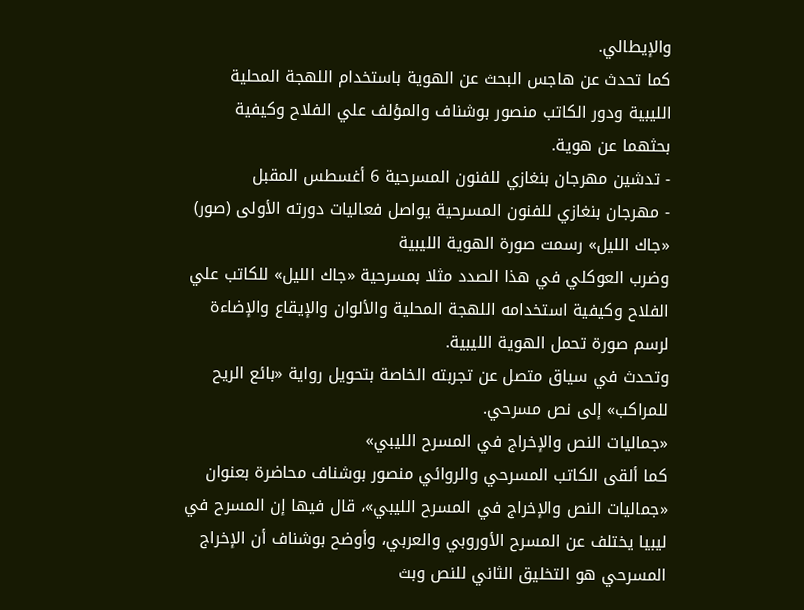والإيطالي.
كما تحدث عن هاجس البحث عن الهوية باستخدام اللهجة المحلية الليبية ودور الكاتب منصور بوشناف والمؤلف علي الفلاح وكيفية بحثهما عن هوية.
- تدشين مهرجان بنغازي للفنون المسرحية 6 أغسطس المقبل
- مهرجان بنغازي للفنون المسرحية يواصل فعاليات دورته الأولى (صور)
«جاك الليل» رسمت صورة الهوية الليبية
وضرب العوكلي في هذا الصدد مثلا بمسرحية «جاك الليل» للكاتب علي الفلاح وكيفية استخدامه اللهجة المحلية والألوان والإيقاع والإضاءة لرسم صورة تحمل الهوية الليبية.
وتحدث في سياق متصل عن تجربته الخاصة بتحويل رواية «بائع الريح للمراكب» إلى نص مسرحي.
«جماليات النص والإخراج في المسرح الليبي»
كما ألقى الكاتب المسرحي والروائي منصور بوشناف محاضرة بعنوان «جماليات النص والإخراج في المسرح الليبي»، قال فيها إن المسرح في ليبيا يختلف عن المسرح الأوروبي والعربي، وأوضح بوشناف أن الإخراج المسرحي هو التخليق الثاني للنص وبث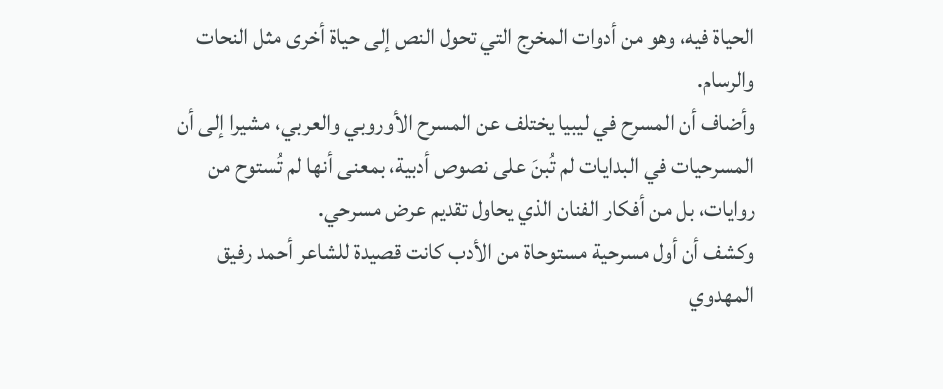الحياة فيه، وهو من أدوات المخرج التي تحول النص إلى حياة أخرى مثل النحات والرسام.
وأضاف أن المسرح في ليبيا يختلف عن المسرح الأوروبي والعربي، مشيرا إلى أن المسرحيات في البدايات لم تُبنَ على نصوص أدبية، بمعنى أنها لم تُستوح من روايات، بل من أفكار الفنان الذي يحاول تقديم عرض مسرحي.
وكشف أن أول مسرحية مستوحاة من الأدب كانت قصيدة للشاعر أحمد رفيق المهدوي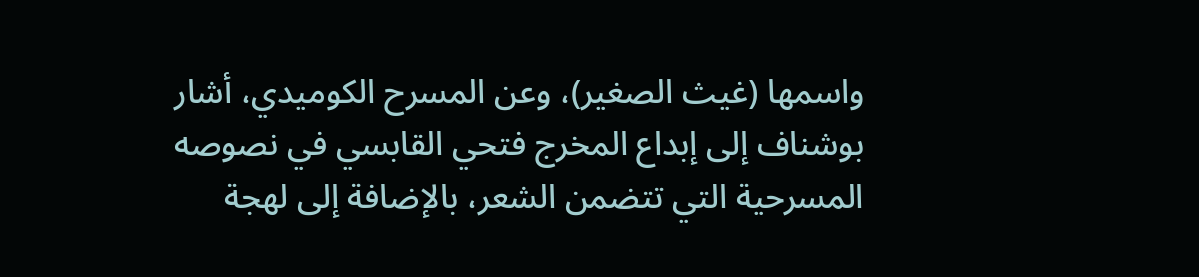واسمها (غيث الصغير)، وعن المسرح الكوميدي، أشار بوشناف إلى إبداع المخرج فتحي القابسي في نصوصه المسرحية التي تتضمن الشعر، بالإضافة إلى لهجة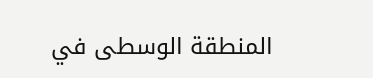المنطقة الوسطى في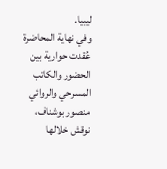ليبيا.
وفي نهاية المحاضرة عُقدت حوارية بين الحضور والكاتب المسرحي والروائي منصور بوشناف، نوقش خلالها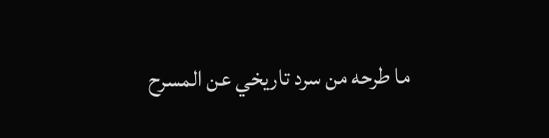ما طرحه من سرد تاريخي عن المسرح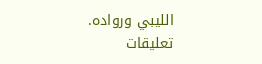الليبي ورواده.
تعليقات